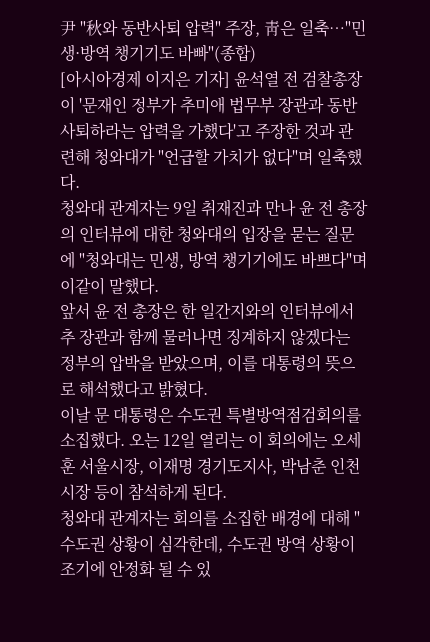尹 "秋와 동반사퇴 압력" 주장, 靑은 일축…"민생·방역 챙기기도 바빠"(종합)
[아시아경제 이지은 기자] 윤석열 전 검찰총장이 '문재인 정부가 추미애 법무부 장관과 동반사퇴하라는 압력을 가했다'고 주장한 것과 관련해 청와대가 "언급할 가치가 없다"며 일축했다.
청와대 관계자는 9일 취재진과 만나 윤 전 총장의 인터뷰에 대한 청와대의 입장을 묻는 질문에 "청와대는 민생, 방역 챙기기에도 바쁘다"며 이같이 말했다.
앞서 윤 전 총장은 한 일간지와의 인터뷰에서 추 장관과 함께 물러나면 징계하지 않겠다는 정부의 압박을 받았으며, 이를 대통령의 뜻으로 해석했다고 밝혔다.
이날 문 대통령은 수도권 특별방역점검회의를 소집했다. 오는 12일 열리는 이 회의에는 오세훈 서울시장, 이재명 경기도지사, 박남춘 인천시장 등이 참석하게 된다.
청와대 관계자는 회의를 소집한 배경에 대해 "수도권 상황이 심각한데, 수도권 방역 상황이 조기에 안정화 될 수 있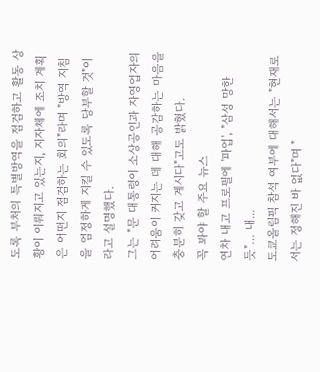도록 부처의 특별방역을 점검하고 활동 상황이 이뤄지고 있는지, 지자체에 조치 계획은 어떤지 점검하는 회의"라며 "방역 지침을 엄정하게 지킬 수 있도록 당부할 것"이라고 설명했다.
그는 "문 대통령이 소상공인과 자영업자의 어려움이 커지는 데 대해 공감하는 마음을 충분히 갖고 계시다"고도 밝혔다.
꼭 봐야 할 주요 뉴스
연차 내고 프로필에 '파업', "삼성 망한 듯"… 내...
도쿄올림픽 참석 여부에 대해서는 "현재로서는 정해진 바 없다"며 "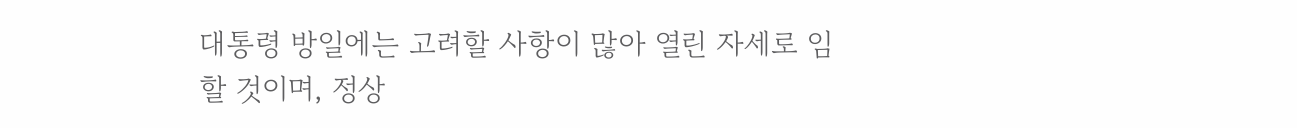대통령 방일에는 고려할 사항이 많아 열린 자세로 임할 것이며, 정상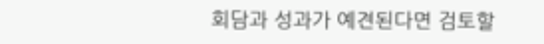회담과 성과가 예견된다면 검토할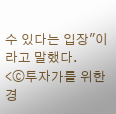수 있다는 입장"이라고 말했다.
<ⓒ투자가를 위한 경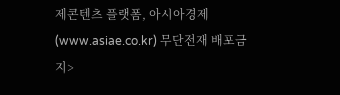제콘텐츠 플랫폼, 아시아경제(www.asiae.co.kr) 무단전재 배포금지>